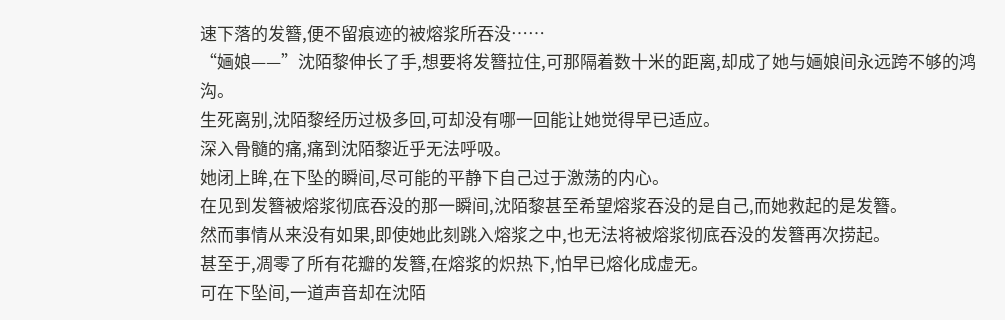速下落的发簪,便不留痕迹的被熔浆所吞没……
“婳娘——”沈陌黎伸长了手,想要将发簪拉住,可那隔着数十米的距离,却成了她与婳娘间永远跨不够的鸿沟。
生死离别,沈陌黎经历过极多回,可却没有哪一回能让她觉得早已适应。
深入骨髓的痛,痛到沈陌黎近乎无法呼吸。
她闭上眸,在下坠的瞬间,尽可能的平静下自己过于激荡的内心。
在见到发簪被熔浆彻底吞没的那一瞬间,沈陌黎甚至希望熔浆吞没的是自己,而她救起的是发簪。
然而事情从来没有如果,即使她此刻跳入熔浆之中,也无法将被熔浆彻底吞没的发簪再次捞起。
甚至于,凋零了所有花瓣的发簪,在熔浆的炽热下,怕早已熔化成虚无。
可在下坠间,一道声音却在沈陌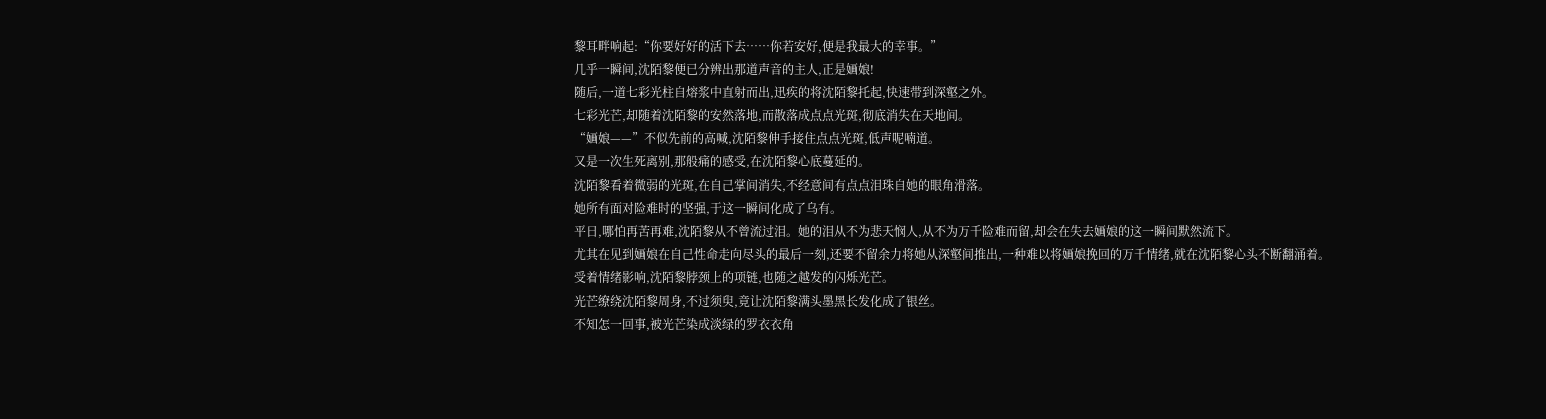黎耳畔响起:“你要好好的活下去……你若安好,便是我最大的幸事。”
几乎一瞬间,沈陌黎便已分辨出那道声音的主人,正是婳娘!
随后,一道七彩光柱自熔浆中直射而出,迅疾的将沈陌黎托起,快速带到深壑之外。
七彩光芒,却随着沈陌黎的安然落地,而散落成点点光斑,彻底消失在天地间。
“婳娘——”不似先前的高喊,沈陌黎伸手接住点点光斑,低声呢喃道。
又是一次生死离别,那般痛的感受,在沈陌黎心底蔓延的。
沈陌黎看着微弱的光斑,在自己掌间消失,不经意间有点点泪珠自她的眼角滑落。
她所有面对险难时的坚强,于这一瞬间化成了乌有。
平日,哪怕再苦再难,沈陌黎从不曾流过泪。她的泪从不为悲天悯人,从不为万千险难而留,却会在失去婳娘的这一瞬间默然流下。
尤其在见到婳娘在自己性命走向尽头的最后一刻,还要不留余力将她从深壑间推出,一种难以将婳娘挽回的万千情绪,就在沈陌黎心头不断翻涌着。
受着情绪影响,沈陌黎脖颈上的项链,也随之越发的闪烁光芒。
光芒缭绕沈陌黎周身,不过须臾,竟让沈陌黎满头墨黑长发化成了银丝。
不知怎一回事,被光芒染成淡绿的罗衣衣角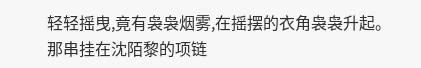轻轻摇曳,竟有袅袅烟雾,在摇摆的衣角袅袅升起。
那串挂在沈陌黎的项链